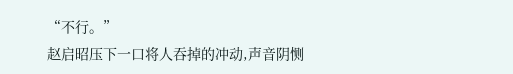“不行。”
赵启昭压下一口将人吞掉的冲动,声音阴恻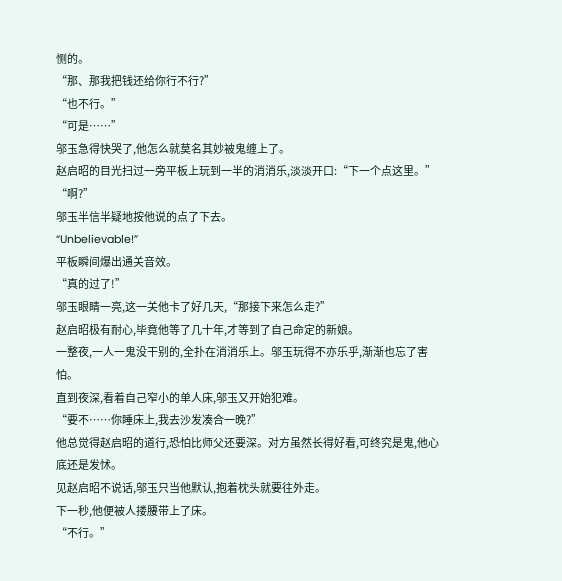恻的。
“那、那我把钱还给你行不行?”
“也不行。”
“可是……”
邬玉急得快哭了,他怎么就莫名其妙被鬼缠上了。
赵启昭的目光扫过一旁平板上玩到一半的消消乐,淡淡开口:“下一个点这里。”
“啊?”
邬玉半信半疑地按他说的点了下去。
“Unbelievable!”
平板瞬间爆出通关音效。
“真的过了!”
邬玉眼睛一亮,这一关他卡了好几天,“那接下来怎么走?”
赵启昭极有耐心,毕竟他等了几十年,才等到了自己命定的新娘。
一整夜,一人一鬼没干别的,全扑在消消乐上。邬玉玩得不亦乐乎,渐渐也忘了害怕。
直到夜深,看着自己窄小的单人床,邬玉又开始犯难。
“要不……你睡床上,我去沙发凑合一晚?”
他总觉得赵启昭的道行,恐怕比师父还要深。对方虽然长得好看,可终究是鬼,他心底还是发怵。
见赵启昭不说话,邬玉只当他默认,抱着枕头就要往外走。
下一秒,他便被人搂腰带上了床。
“不行。”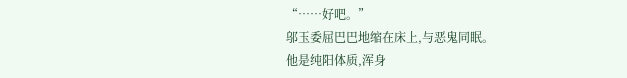“……好吧。”
邬玉委屈巴巴地缩在床上,与恶鬼同眠。
他是纯阳体质,浑身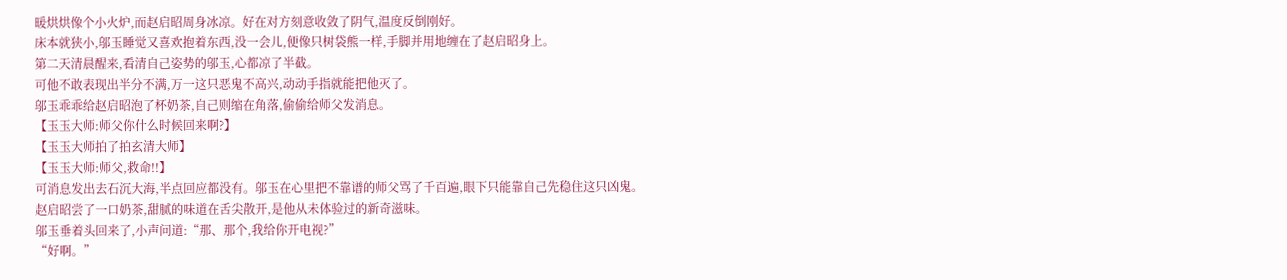暖烘烘像个小火炉,而赵启昭周身冰凉。好在对方刻意收敛了阴气,温度反倒刚好。
床本就狭小,邬玉睡觉又喜欢抱着东西,没一会儿,便像只树袋熊一样,手脚并用地缠在了赵启昭身上。
第二天清晨醒来,看清自己姿势的邬玉,心都凉了半截。
可他不敢表现出半分不满,万一这只恶鬼不高兴,动动手指就能把他灭了。
邬玉乖乖给赵启昭泡了杯奶茶,自己则缩在角落,偷偷给师父发消息。
【玉玉大师:师父你什么时候回来啊?】
【玉玉大师拍了拍玄清大师】
【玉玉大师:师父,救命!!】
可消息发出去石沉大海,半点回应都没有。邬玉在心里把不靠谱的师父骂了千百遍,眼下只能靠自己先稳住这只凶鬼。
赵启昭尝了一口奶茶,甜腻的味道在舌尖散开,是他从未体验过的新奇滋味。
邬玉垂着头回来了,小声问道:“那、那个,我给你开电视?”
“好啊。”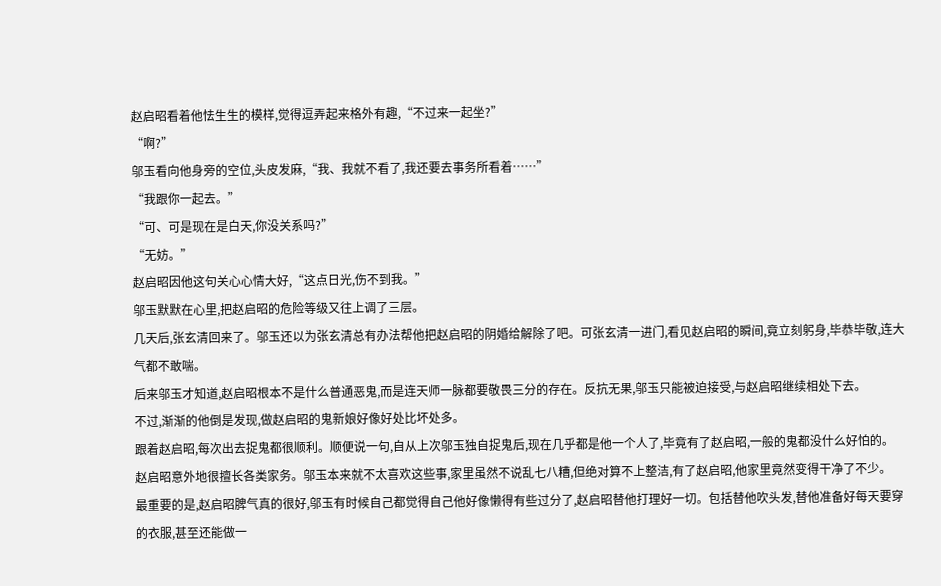赵启昭看着他怯生生的模样,觉得逗弄起来格外有趣,“不过来一起坐?”
“啊?”
邬玉看向他身旁的空位,头皮发麻,“我、我就不看了,我还要去事务所看着……”
“我跟你一起去。”
“可、可是现在是白天,你没关系吗?”
“无妨。”
赵启昭因他这句关心心情大好,“这点日光,伤不到我。”
邬玉默默在心里,把赵启昭的危险等级又往上调了三层。
几天后,张玄清回来了。邬玉还以为张玄清总有办法帮他把赵启昭的阴婚给解除了吧。可张玄清一进门,看见赵启昭的瞬间,竟立刻躬身,毕恭毕敬,连大气都不敢喘。
后来邬玉才知道,赵启昭根本不是什么普通恶鬼,而是连天师一脉都要敬畏三分的存在。反抗无果,邬玉只能被迫接受,与赵启昭继续相处下去。
不过,渐渐的他倒是发现,做赵启昭的鬼新娘好像好处比坏处多。
跟着赵启昭,每次出去捉鬼都很顺利。顺便说一句,自从上次邬玉独自捉鬼后,现在几乎都是他一个人了,毕竟有了赵启昭,一般的鬼都没什么好怕的。
赵启昭意外地很擅长各类家务。邬玉本来就不太喜欢这些事,家里虽然不说乱七八糟,但绝对算不上整洁,有了赵启昭,他家里竟然变得干净了不少。
最重要的是,赵启昭脾气真的很好,邬玉有时候自己都觉得自己他好像懒得有些过分了,赵启昭替他打理好一切。包括替他吹头发,替他准备好每天要穿的衣服,甚至还能做一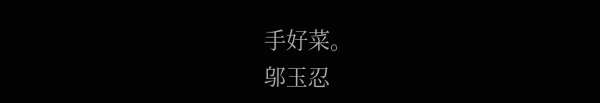手好菜。
邬玉忍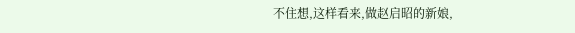不住想,这样看来,做赵启昭的新娘,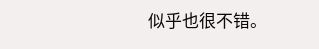似乎也很不错。